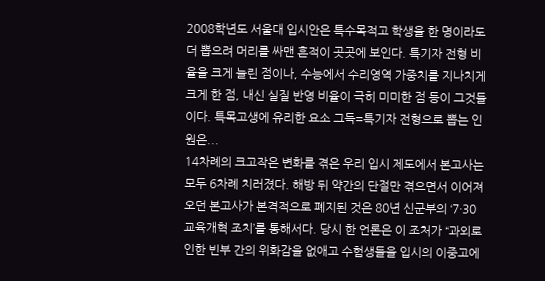2008학년도 서울대 입시안은 특수목적고 학생을 한 명이라도 더 뽑으려 머리를 싸맨 흔적이 곳곳에 보인다. 특기자 전형 비율을 크게 늘린 점이나, 수능에서 수리영역 가중치를 지나치게 크게 한 점, 내신 실질 반영 비율이 극히 미미한 점 등이 그것들이다. 특목고생에 유리한 요소 그득=특기자 전형으로 뽑는 인원은...
14차례의 크고작은 변화를 겪은 우리 입시 제도에서 본고사는 모두 6차례 치러졌다. 해방 뒤 약간의 단절만 겪으면서 이어져 오던 본고사가 본격적으로 폐지된 것은 80년 신군부의 ‘7·30 교육개혁 조치’를 통해서다. 당시 한 언론은 이 조처가 “과외로 인한 빈부 간의 위화감을 없애고 수험생들을 입시의 이중고에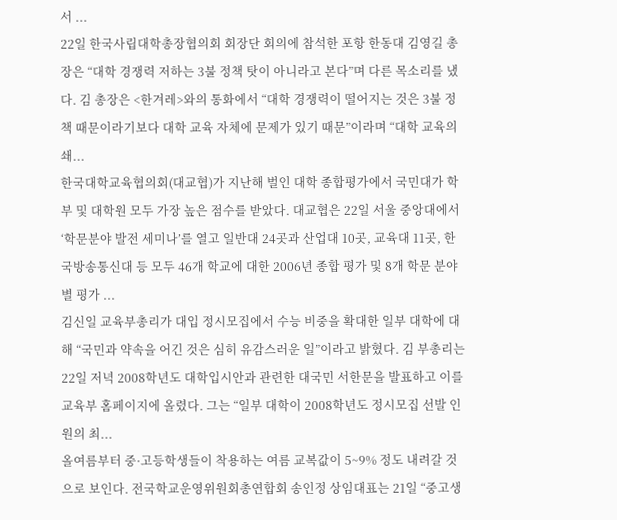서 ...
22일 한국사립대학총장협의회 회장단 회의에 참석한 포항 한동대 김영길 총장은 “대학 경쟁력 저하는 3불 정책 탓이 아니라고 본다”며 다른 목소리를 냈다. 김 총장은 <한겨레>와의 통화에서 “대학 경쟁력이 떨어지는 것은 3불 정책 때문이라기보다 대학 교육 자체에 문제가 있기 때문”이라며 “대학 교육의 쇄...
한국대학교육협의회(대교협)가 지난해 벌인 대학 종합평가에서 국민대가 학부 및 대학원 모두 가장 높은 점수를 받았다. 대교협은 22일 서울 중앙대에서 ‘학문분야 발전 세미나’를 열고 일반대 24곳과 산업대 10곳, 교육대 11곳, 한국방송통신대 등 모두 46개 학교에 대한 2006년 종합 평가 및 8개 학문 분야별 평가 ...
김신일 교육부총리가 대입 정시모집에서 수능 비중을 확대한 일부 대학에 대해 “국민과 약속을 어긴 것은 심히 유감스러운 일”이라고 밝혔다. 김 부총리는 22일 저녁 2008학년도 대학입시안과 관련한 대국민 서한문을 발표하고 이를 교육부 홈페이지에 올렸다. 그는 “일부 대학이 2008학년도 정시모집 선발 인원의 최...
올여름부터 중·고등학생들이 착용하는 여름 교복값이 5~9% 정도 내려갈 것으로 보인다. 전국학교운영위원회총연합회 송인정 상임대표는 21일 “중고생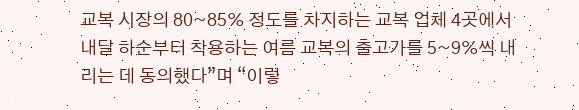교복 시장의 80~85% 정도를 차지하는 교복 업체 4곳에서 내달 하순부터 착용하는 여름 교복의 출고가를 5~9%씩 내리는 데 동의했다”며 “이렇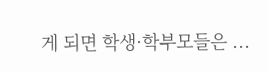게 되면 학생·학부모들은 ...